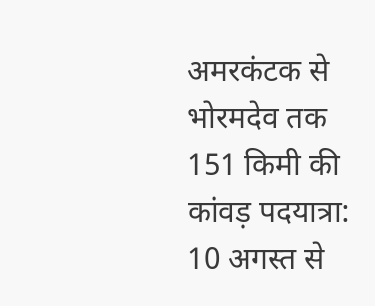अमरकंटक से भोरमदेव तक 151 किमी की कांवड़ पदयात्रा: 10 अगस्त से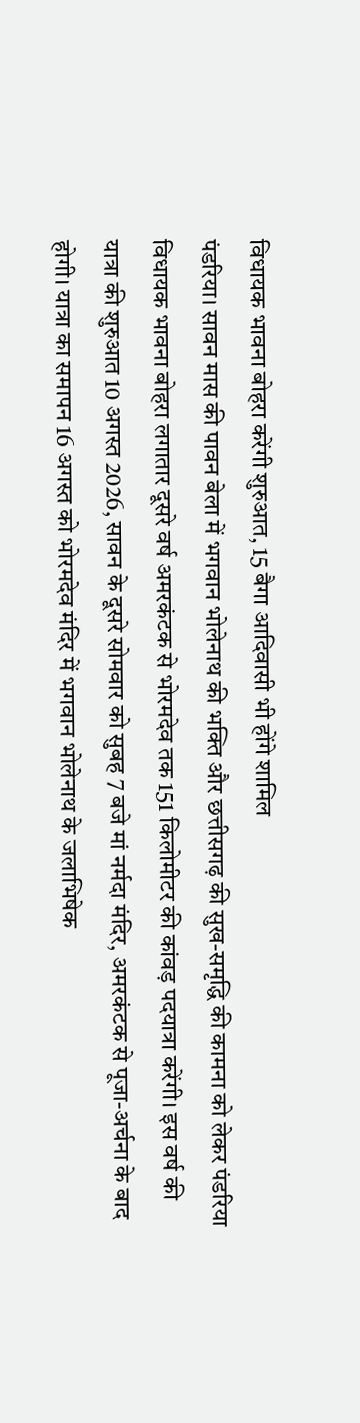विधायक भावना बोहरा करेंगी शुरुआत, 15 बैगा आदिवासी भी होंगे शामिल
पंडरिया। सावन मास की पावन बेला में भगवान भोलेनाथ की भक्ति और छत्तीसगढ़ की सुख-समृद्धि की कामना को लेकर पंडरिया विधायक भावना बोहरा लगातार दूसरे वर्ष अमरकंटक से भोरमदेव तक 151 किलोमीटर की कांवड़ पदयात्रा करेंगी। इस वर्ष की यात्रा की शुरुआत 10 अगस्त 2026, सावन के दूसरे सोमवार को सुबह 7 बजे मां नर्मदा मंदिर, अमरकंटक से पूजा-अर्चना के बाद होगी। यात्रा का समापन 16 अगस्त को भोरमदेव मंदिर में भगवान भोलेनाथ के जलाभिषेक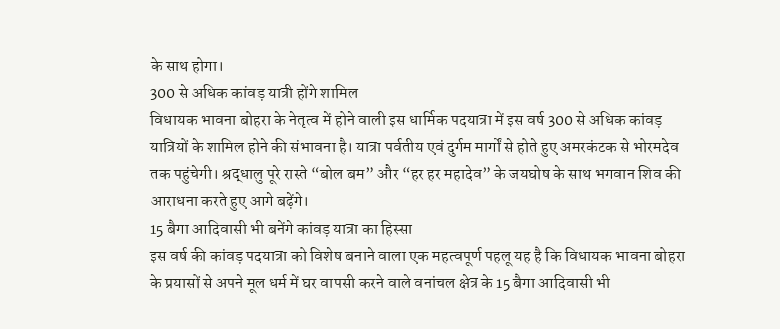के साथ होगा।
300 से अधिक कांवड़ यात्री होंगे शामिल
विधायक भावना बोहरा के नेतृत्व में होने वाली इस धार्मिक पदयात्रा में इस वर्ष 300 से अधिक कांवड़ यात्रियों के शामिल होने की संभावना है। यात्रा पर्वतीय एवं दुर्गम मार्गों से होते हुए अमरकंटक से भोरमदेव तक पहुंचेगी। श्रद्धालु पूरे रास्ते “बोल बम” और “हर हर महादेव” के जयघोष के साथ भगवान शिव की आराधना करते हुए आगे बढ़ेंगे।
15 बैगा आदिवासी भी बनेंगे कांवड़ यात्रा का हिस्सा
इस वर्ष की कांवड़ पदयात्रा को विशेष बनाने वाला एक महत्वपूर्ण पहलू यह है कि विधायक भावना बोहरा के प्रयासों से अपने मूल धर्म में घर वापसी करने वाले वनांचल क्षेत्र के 15 बैगा आदिवासी भी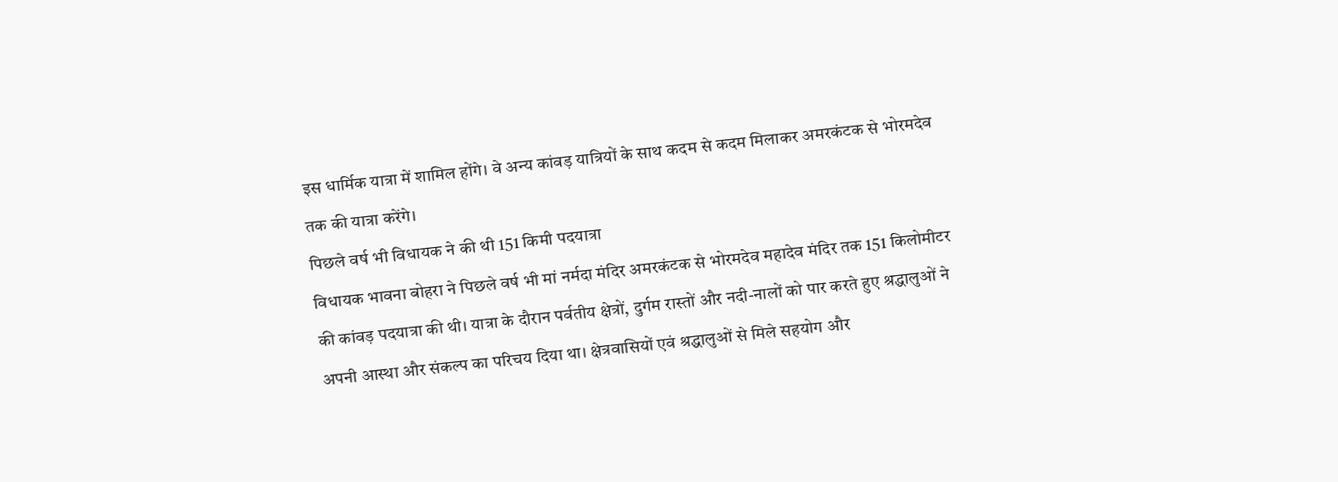इस धार्मिक यात्रा में शामिल होंगे। वे अन्य कांवड़ यात्रियों के साथ कदम से कदम मिलाकर अमरकंटक से भोरमदेव तक की यात्रा करेंगे।
पिछले वर्ष भी विधायक ने की थी 151 किमी पदयात्रा
विधायक भावना बोहरा ने पिछले वर्ष भी मां नर्मदा मंदिर अमरकंटक से भोरमदेव महादेव मंदिर तक 151 किलोमीटर की कांवड़ पदयात्रा की थी। यात्रा के दौरान पर्वतीय क्षेत्रों, दुर्गम रास्तों और नदी-नालों को पार करते हुए श्रद्धालुओं ने अपनी आस्था और संकल्प का परिचय दिया था। क्षेत्रवासियों एवं श्रद्धालुओं से मिले सहयोग और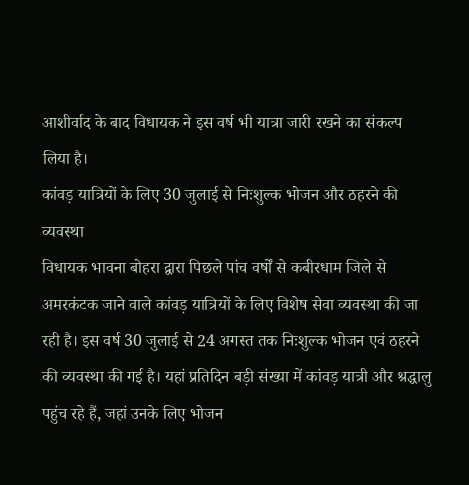आशीर्वाद के बाद विधायक ने इस वर्ष भी यात्रा जारी रखने का संकल्प लिया है।
कांवड़ यात्रियों के लिए 30 जुलाई से निःशुल्क भोजन और ठहरने की व्यवस्था
विधायक भावना बोहरा द्वारा पिछले पांच वर्षों से कबीरधाम जिले से अमरकंटक जाने वाले कांवड़ यात्रियों के लिए विशेष सेवा व्यवस्था की जा रही है। इस वर्ष 30 जुलाई से 24 अगस्त तक निःशुल्क भोजन एवं ठहरने की व्यवस्था की गई है। यहां प्रतिदिन बड़ी संख्या में कांवड़ यात्री और श्रद्धालु पहुंच रहे हैं, जहां उनके लिए भोजन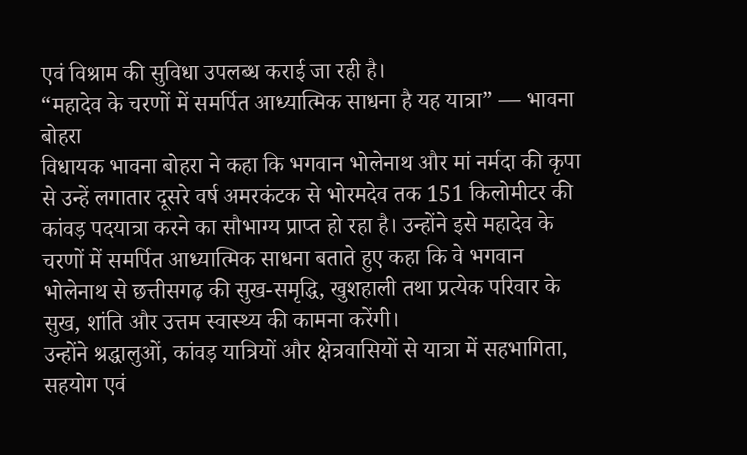एवं विश्राम की सुविधा उपलब्ध कराई जा रही है।
“महादेव के चरणों में समर्पित आध्यात्मिक साधना है यह यात्रा” — भावना बोहरा
विधायक भावना बोहरा ने कहा कि भगवान भोलेनाथ और मां नर्मदा की कृपा से उन्हें लगातार दूसरे वर्ष अमरकंटक से भोरमदेव तक 151 किलोमीटर की कांवड़ पदयात्रा करने का सौभाग्य प्राप्त हो रहा है। उन्होंने इसे महादेव के चरणों में समर्पित आध्यात्मिक साधना बताते हुए कहा कि वे भगवान भोलेनाथ से छत्तीसगढ़ की सुख-समृद्धि, खुशहाली तथा प्रत्येक परिवार के सुख, शांति और उत्तम स्वास्थ्य की कामना करेंगी।
उन्होंने श्रद्धालुओं, कांवड़ यात्रियों और क्षेत्रवासियों से यात्रा में सहभागिता, सहयोग एवं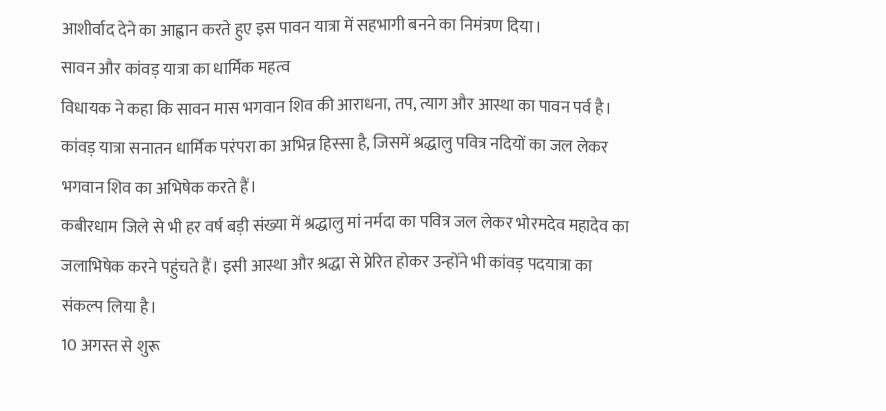आशीर्वाद देने का आह्वान करते हुए इस पावन यात्रा में सहभागी बनने का निमंत्रण दिया।
सावन और कांवड़ यात्रा का धार्मिक महत्व
विधायक ने कहा कि सावन मास भगवान शिव की आराधना, तप, त्याग और आस्था का पावन पर्व है। कांवड़ यात्रा सनातन धार्मिक परंपरा का अभिन्न हिस्सा है, जिसमें श्रद्धालु पवित्र नदियों का जल लेकर भगवान शिव का अभिषेक करते हैं।
कबीरधाम जिले से भी हर वर्ष बड़ी संख्या में श्रद्धालु मां नर्मदा का पवित्र जल लेकर भोरमदेव महादेव का जलाभिषेक करने पहुंचते हैं। इसी आस्था और श्रद्धा से प्रेरित होकर उन्होंने भी कांवड़ पदयात्रा का संकल्प लिया है।
10 अगस्त से शुरू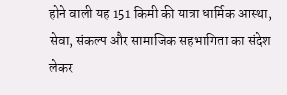होने वाली यह 151 किमी की यात्रा धार्मिक आस्था, सेवा, संकल्प और सामाजिक सहभागिता का संदेश लेकर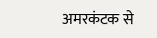अमरकंटक से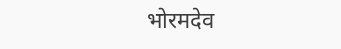भोरमदेव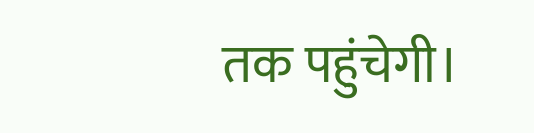तक पहुंचेगी।